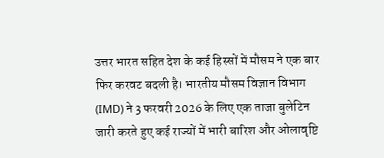उत्तर भारत सहित देश के कई हिस्सों में मौसम ने एक बार फिर करवट बदली है। भारतीय मौसम विज्ञान विभाग (IMD) ने 3 फरवरी 2026 के लिए एक ताजा बुलेटिन जारी करते हुए कई राज्यों में भारी बारिश और ओलावृष्टि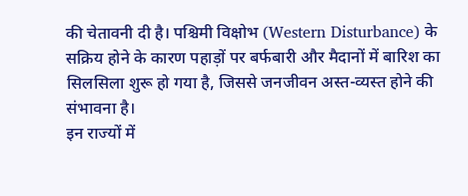की चेतावनी दी है। पश्चिमी विक्षोभ (Western Disturbance) के सक्रिय होने के कारण पहाड़ों पर बर्फबारी और मैदानों में बारिश का सिलसिला शुरू हो गया है, जिससे जनजीवन अस्त-व्यस्त होने की संभावना है।
इन राज्यों में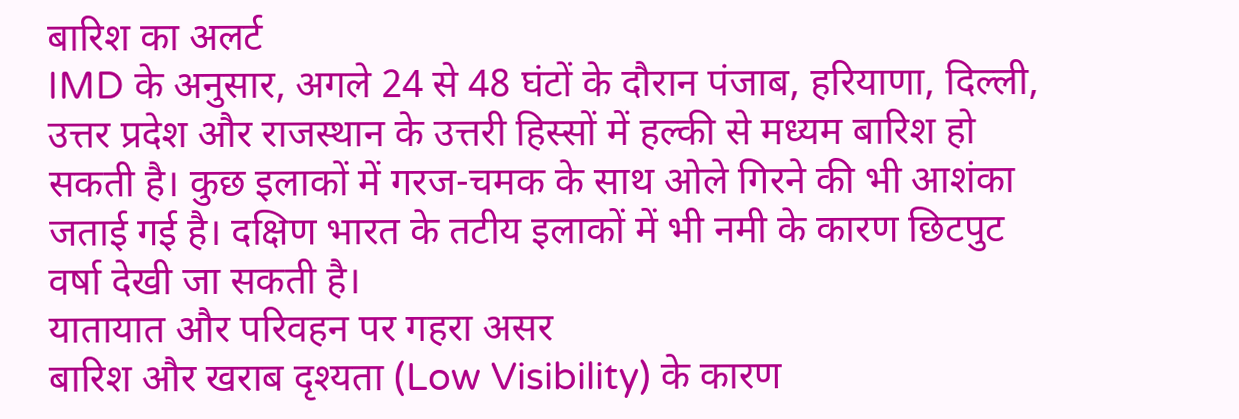बारिश का अलर्ट
IMD के अनुसार, अगले 24 से 48 घंटों के दौरान पंजाब, हरियाणा, दिल्ली, उत्तर प्रदेश और राजस्थान के उत्तरी हिस्सों में हल्की से मध्यम बारिश हो सकती है। कुछ इलाकों में गरज-चमक के साथ ओले गिरने की भी आशंका जताई गई है। दक्षिण भारत के तटीय इलाकों में भी नमी के कारण छिटपुट वर्षा देखी जा सकती है।
यातायात और परिवहन पर गहरा असर
बारिश और खराब दृश्यता (Low Visibility) के कारण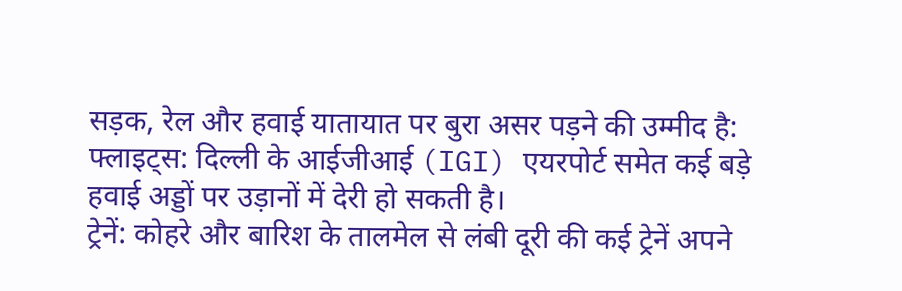सड़क, रेल और हवाई यातायात पर बुरा असर पड़ने की उम्मीद है:
फ्लाइट्स: दिल्ली के आईजीआई (IGI) एयरपोर्ट समेत कई बड़े हवाई अड्डों पर उड़ानों में देरी हो सकती है।
ट्रेनें: कोहरे और बारिश के तालमेल से लंबी दूरी की कई ट्रेनें अपने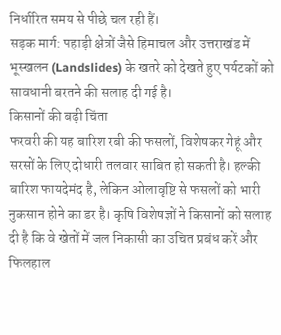निर्धारित समय से पीछे चल रही हैं।
सड़क मार्ग: पहाड़ी क्षेत्रों जैसे हिमाचल और उत्तराखंड में भूस्खलन (Landslides) के खतरे को देखते हुए पर्यटकों को सावधानी बरतने की सलाह दी गई है।
किसानों की बढ़ी चिंता
फरवरी की यह बारिश रबी की फसलों, विशेषकर गेहूं और सरसों के लिए दोधारी तलवार साबित हो सकती है। हल्की बारिश फायदेमंद है, लेकिन ओलावृष्टि से फसलों को भारी नुकसान होने का डर है। कृषि विशेषज्ञों ने किसानों को सलाह दी है कि वे खेतों में जल निकासी का उचित प्रबंध करें और फिलहाल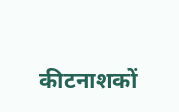कीटनाशकों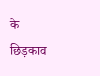के छिड़काव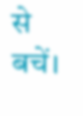से बचें।